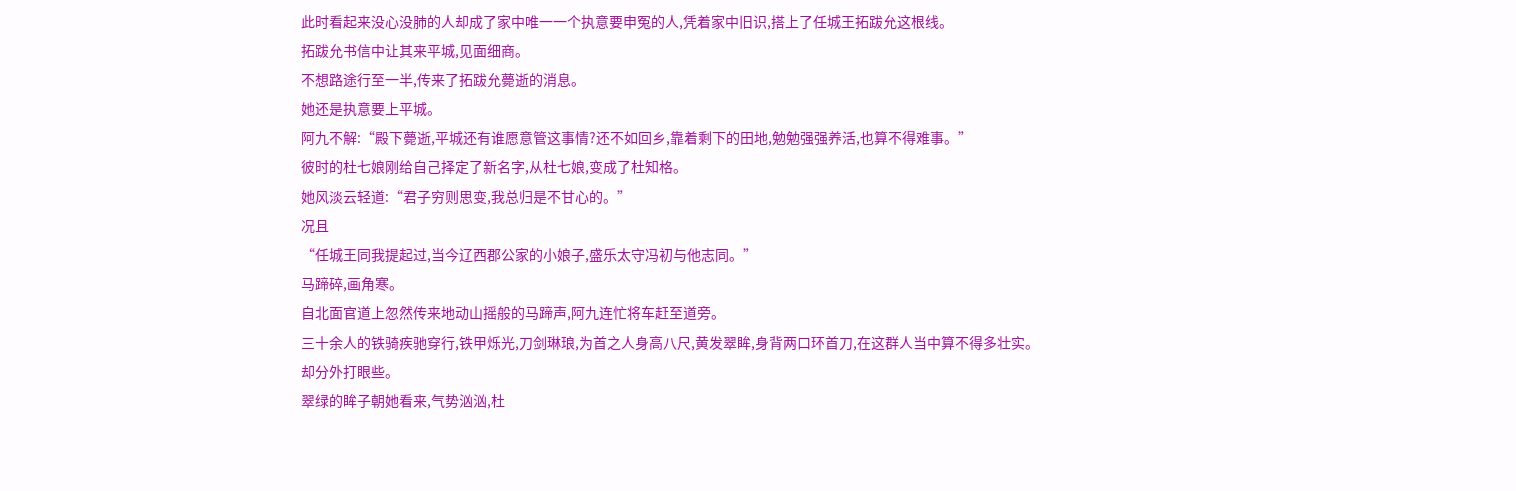此时看起来没心没肺的人却成了家中唯一一个执意要申冤的人,凭着家中旧识,搭上了任城王拓跋允这根线。
拓跋允书信中让其来平城,见面细商。
不想路途行至一半,传来了拓跋允薨逝的消息。
她还是执意要上平城。
阿九不解:“殿下薨逝,平城还有谁愿意管这事情?还不如回乡,靠着剩下的田地,勉勉强强养活,也算不得难事。”
彼时的杜七娘刚给自己择定了新名字,从杜七娘,变成了杜知格。
她风淡云轻道:“君子穷则思变,我总归是不甘心的。”
况且
“任城王同我提起过,当今辽西郡公家的小娘子,盛乐太守冯初与他志同。”
马蹄碎,画角寒。
自北面官道上忽然传来地动山摇般的马蹄声,阿九连忙将车赶至道旁。
三十余人的铁骑疾驰穿行,铁甲烁光,刀剑琳琅,为首之人身高八尺,黄发翠眸,身背两口环首刀,在这群人当中算不得多壮实。
却分外打眼些。
翠绿的眸子朝她看来,气势汹汹,杜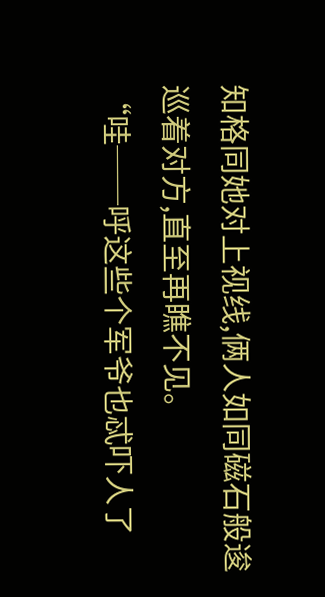知格同她对上视线,俩人如同磁石般逡巡着对方,直至再瞧不见。
“哇──呼这些个军爷也忒吓人了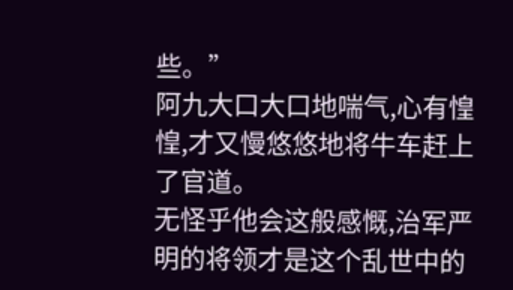些。”
阿九大口大口地喘气,心有惶惶,才又慢悠悠地将牛车赶上了官道。
无怪乎他会这般感慨,治军严明的将领才是这个乱世中的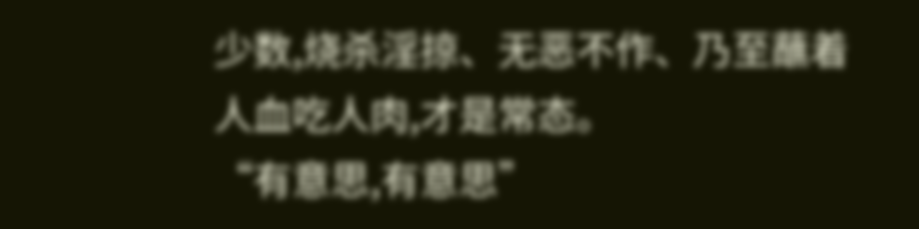少数,烧杀淫掠、无恶不作、乃至蘸着人血吃人肉,才是常态。
“有意思,有意思”